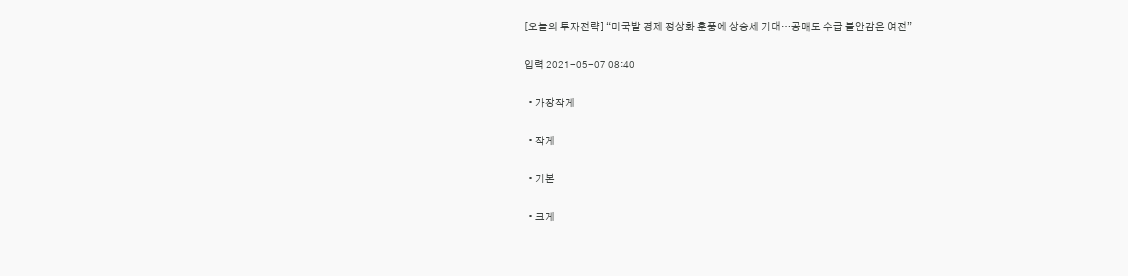[오늘의 투자전략] “미국발 경제 정상화 훈풍에 상승세 기대…공매도 수급 불안감은 여전”

입력 2021-05-07 08:40

  • 가장작게

  • 작게

  • 기본

  • 크게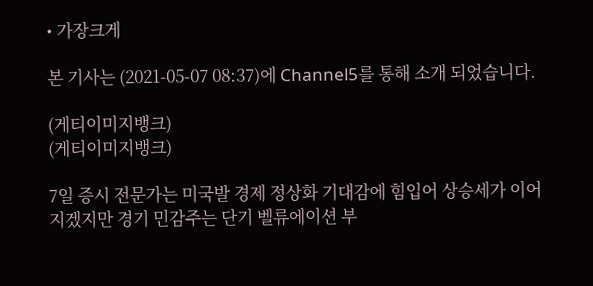• 가장크게

본 기사는 (2021-05-07 08:37)에 Channel5를 통해 소개 되었습니다.

(게티이미지뱅크)
(게티이미지뱅크)

7일 증시 전문가는 미국발 경제 정상화 기대감에 힘입어 상승세가 이어지겠지만 경기 민감주는 단기 벨류에이션 부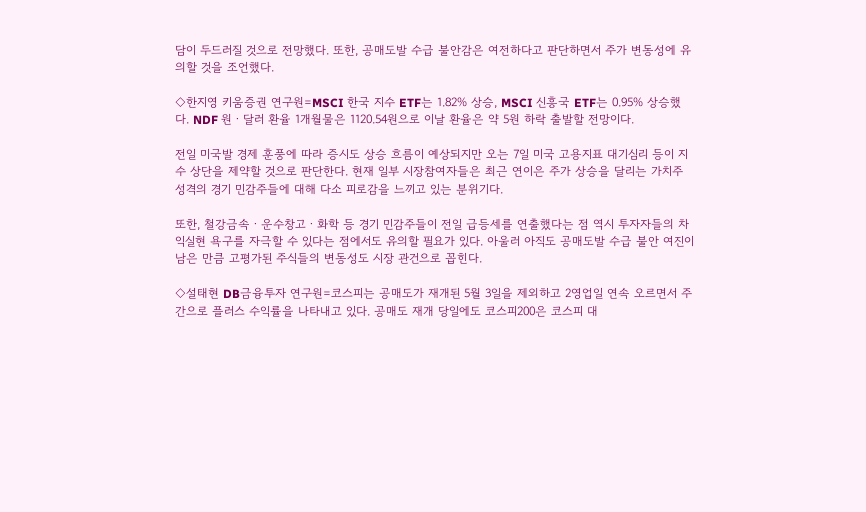담이 두드러질 것으로 전망했다. 또한, 공매도발 수급 불안감은 여전하다고 판단하면서 주가 변동성에 유의할 것을 조언했다.

◇한지영 키움증권 연구원=MSCI 한국 지수 ETF는 1.82% 상승, MSCI 신흥국 ETF는 0.95% 상승했다. NDF 원ㆍ달러 환율 1개월물은 1120.54원으로 이날 환율은 약 5원 하락 출발할 전망이다.

전일 미국발 경제 훈풍에 따라 증시도 상승 흐름이 예상되지만 오는 7일 미국 고용지표 대기심리 등이 지수 상단을 제약할 것으로 판단한다. 현재 일부 시장참여자들은 최근 연이은 주가 상승을 달리는 가치주 성격의 경기 민감주들에 대해 다소 피로감을 느끼고 있는 분위기다.

또한, 철강금속ㆍ운수창고ㆍ화학 등 경기 민감주들이 전일 급등세를 연출했다는 점 역시 투자자들의 차익실현 욕구를 자극할 수 있다는 점에서도 유의할 필요가 있다. 아울러 아직도 공매도발 수급 불안 여진이 남은 만큼 고평가된 주식들의 변동성도 시장 관건으로 꼽힌다.

◇설태현 DB금융투자 연구원=코스피는 공매도가 재개된 5월 3일을 제외하고 2영업일 연속 오르면서 주간으로 플러스 수익률을 나타내고 있다. 공매도 재개 당일에도 코스피200은 코스피 대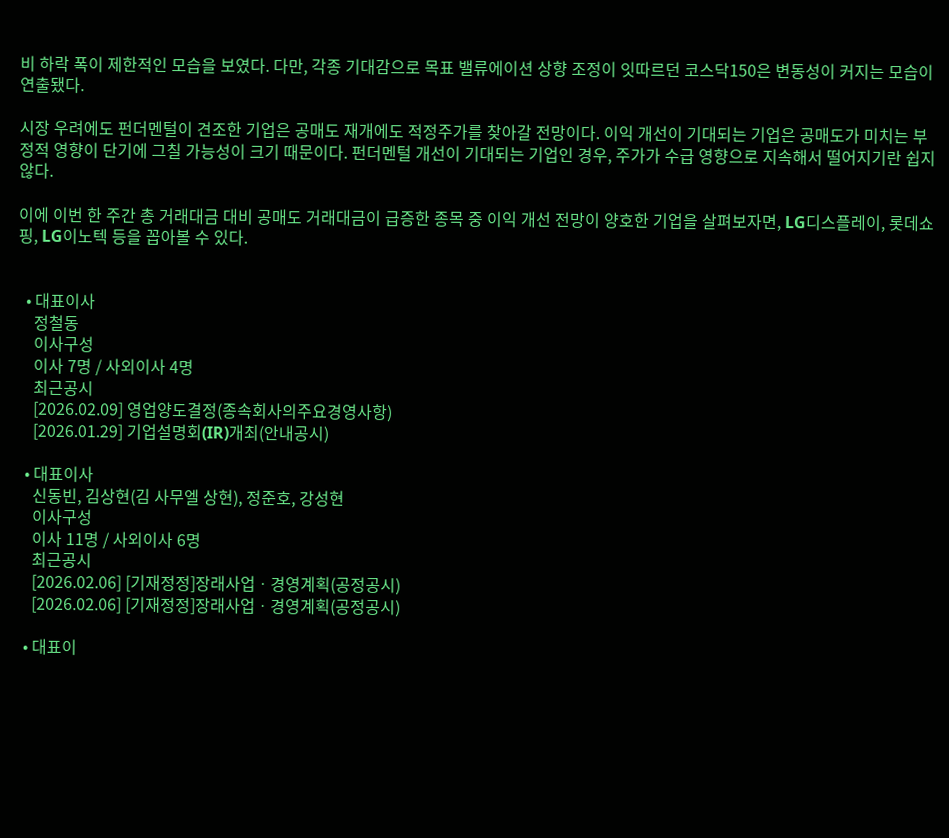비 하락 폭이 제한적인 모습을 보였다. 다만, 각종 기대감으로 목표 밸류에이션 상향 조정이 잇따르던 코스닥150은 변동성이 커지는 모습이 연출됐다.

시장 우려에도 펀더멘털이 견조한 기업은 공매도 재개에도 적정주가를 찾아갈 전망이다. 이익 개선이 기대되는 기업은 공매도가 미치는 부정적 영향이 단기에 그칠 가능성이 크기 때문이다. 펀더멘털 개선이 기대되는 기업인 경우, 주가가 수급 영향으로 지속해서 떨어지기란 쉽지 않다.

이에 이번 한 주간 총 거래대금 대비 공매도 거래대금이 급증한 종목 중 이익 개선 전망이 양호한 기업을 살펴보자면, LG디스플레이, 롯데쇼핑, LG이노텍 등을 꼽아볼 수 있다.


  • 대표이사
    정철동
    이사구성
    이사 7명 / 사외이사 4명
    최근공시
    [2026.02.09] 영업양도결정(종속회사의주요경영사항)
    [2026.01.29] 기업설명회(IR)개최(안내공시)

  • 대표이사
    신동빈, 김상현(김 사무엘 상현), 정준호, 강성현
    이사구성
    이사 11명 / 사외이사 6명
    최근공시
    [2026.02.06] [기재정정]장래사업ㆍ경영계획(공정공시)
    [2026.02.06] [기재정정]장래사업ㆍ경영계획(공정공시)

  • 대표이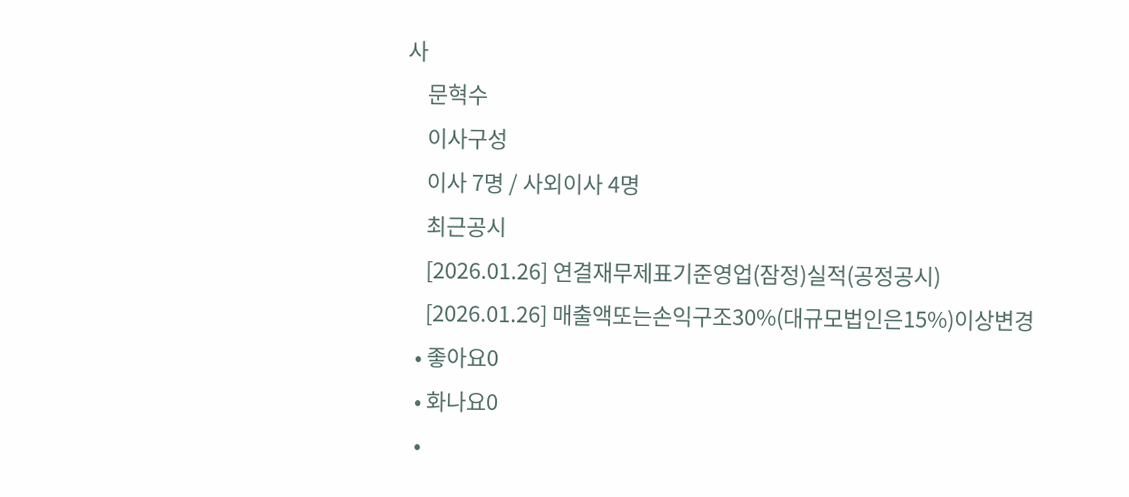사
    문혁수
    이사구성
    이사 7명 / 사외이사 4명
    최근공시
    [2026.01.26] 연결재무제표기준영업(잠정)실적(공정공시)
    [2026.01.26] 매출액또는손익구조30%(대규모법인은15%)이상변경
  • 좋아요0
  • 화나요0
  •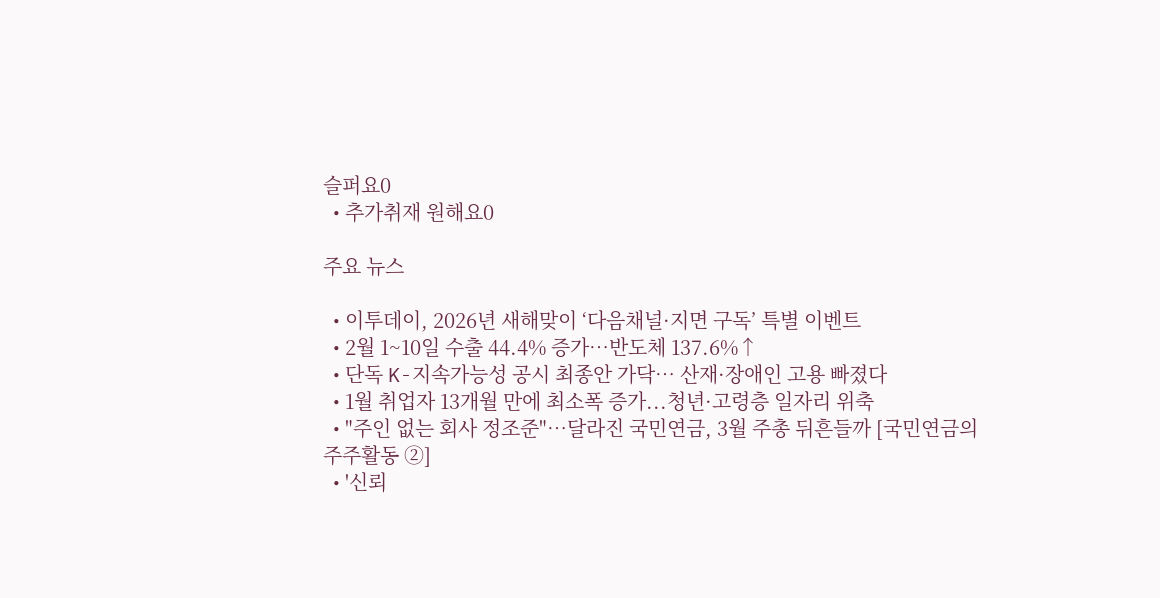슬퍼요0
  • 추가취재 원해요0

주요 뉴스

  • 이투데이, 2026년 새해맞이 ‘다음채널·지면 구독’ 특별 이벤트
  • 2월 1~10일 수출 44.4% 증가⋯반도체 137.6%↑
  • 단독 K-지속가능성 공시 최종안 가닥… 산재·장애인 고용 빠졌다
  • 1월 취업자 13개월 만에 최소폭 증가...청년·고령층 일자리 위축
  • "주인 없는 회사 정조준"…달라진 국민연금, 3월 주총 뒤흔들까 [국민연금의 주주활동 ②]
  • '신뢰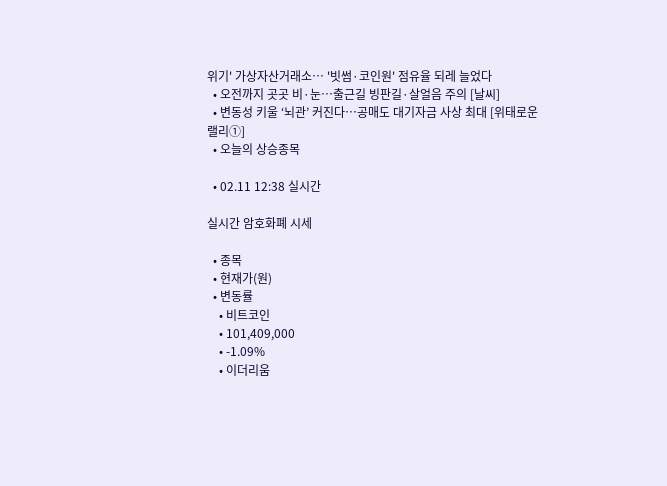위기' 가상자산거래소… '빗썸·코인원' 점유율 되레 늘었다
  • 오전까지 곳곳 비·눈…출근길 빙판길·살얼음 주의 [날씨]
  • 변동성 키울 ‘뇌관’ 커진다…공매도 대기자금 사상 최대 [위태로운 랠리①]
  • 오늘의 상승종목

  • 02.11 12:38 실시간

실시간 암호화폐 시세

  • 종목
  • 현재가(원)
  • 변동률
    • 비트코인
    • 101,409,000
    • -1.09%
    • 이더리움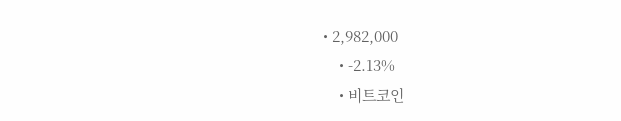• 2,982,000
    • -2.13%
    • 비트코인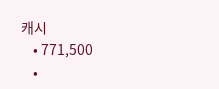캐시
    • 771,500
    •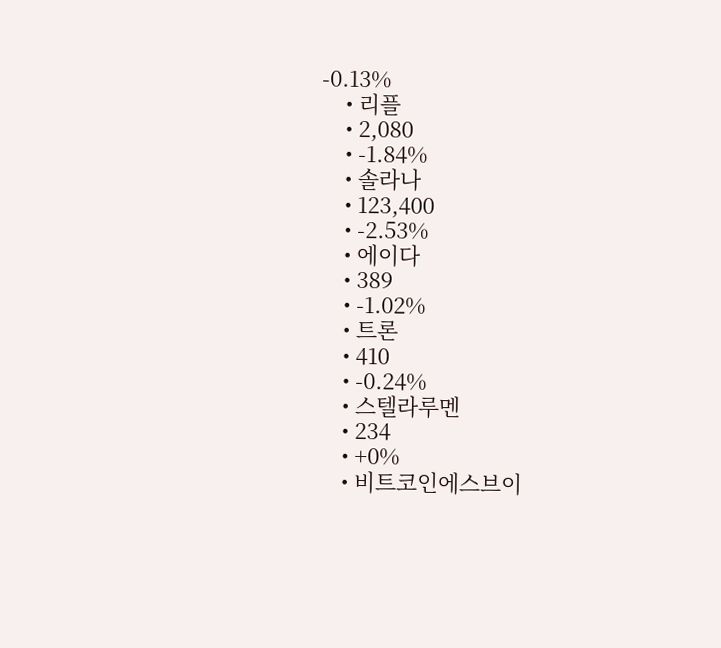-0.13%
    • 리플
    • 2,080
    • -1.84%
    • 솔라나
    • 123,400
    • -2.53%
    • 에이다
    • 389
    • -1.02%
    • 트론
    • 410
    • -0.24%
    • 스텔라루멘
    • 234
    • +0%
    • 비트코인에스브이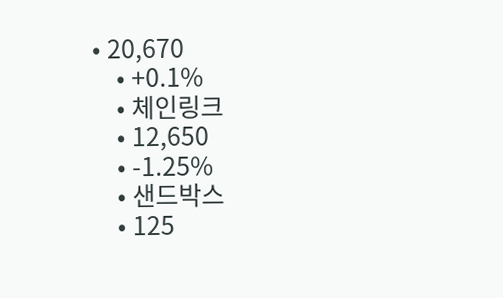• 20,670
    • +0.1%
    • 체인링크
    • 12,650
    • -1.25%
    • 샌드박스
    • 125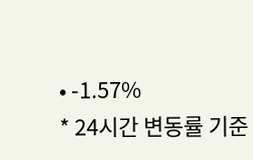• -1.57%
* 24시간 변동률 기준